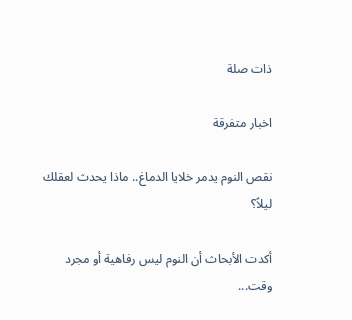ذات صلة

اخبار متفرقة

نقص النوم يدمر خلايا الدماغ.. ماذا يحدث لعقلك ليلاً؟

أكدت الأبحاث أن النوم ليس رفاهية أو مجرد وقت...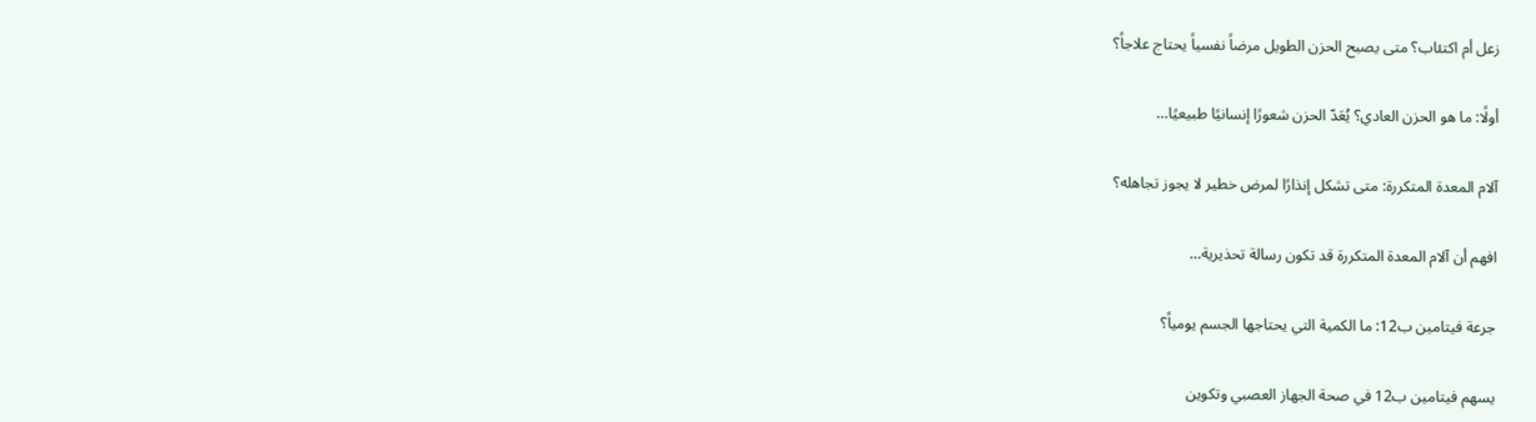زعل أم اكتئاب؟ متى يصبح الحزن الطويل مرضاً نفسياً يحتاج علاجاً؟

أولًا: ما هو الحزن العادي؟ يُعَدّ الحزن شعورًا إنسانيًا طبيعيًا...

آلام المعدة المتكررة: متى تشكل إنذارًا لمرض خطير لا يجوز تجاهله؟

افهم أن آلام المعدة المتكررة قد تكون رسالة تحذيرية...

جرعة فيتامين ب12: ما الكمية التي يحتاجها الجسم يومياً؟

يسهم فيتامين ب12 في صحة الجهاز العصبي وتكوين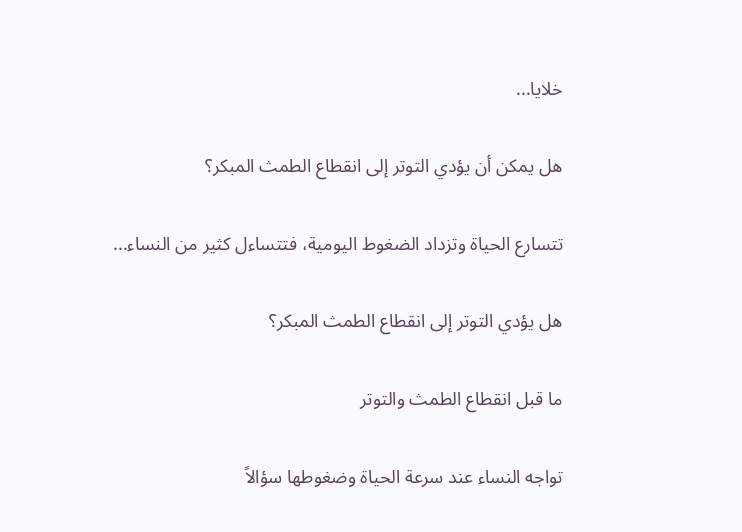خلايا...

هل يمكن أن يؤدي التوتر إلى انقطاع الطمث المبكر؟

تتسارع الحياة وتزداد الضغوط اليومية، فتتساءل كثير من النساء...

هل يؤدي التوتر إلى انقطاع الطمث المبكر؟

ما قبل انقطاع الطمث والتوتر

تواجه النساء عند سرعة الحياة وضغوطها سؤالاً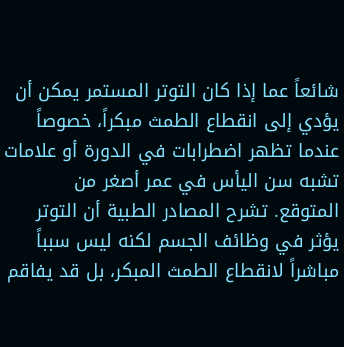شائعاً عما إذا كان التوتر المستمر يمكن أن يؤدي إلى انقطاع الطمث مبكراً، خصوصاً عندما تظهر اضطرابات في الدورة أو علامات تشبه سن اليأس في عمر أصغر من المتوقع. تشرح المصادر الطبية أن التوتر يؤثر في وظائف الجسم لكنه ليس سبباً مباشراً لانقطاع الطمث المبكر، بل قد يفاقم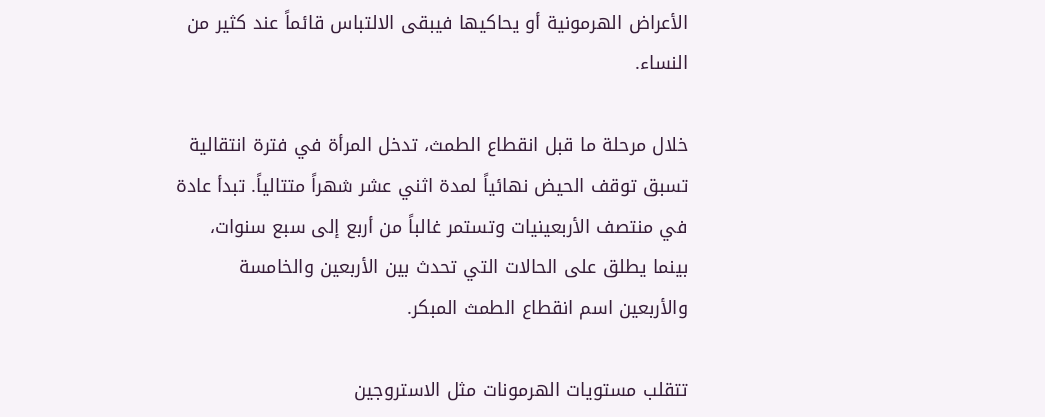الأعراض الهرمونية أو يحاكيها فيبقى الالتباس قائماً عند كثير من النساء.

خلال مرحلة ما قبل انقطاع الطمث، تدخل المرأة في فترة انتقالية تسبق توقف الحيض نهائياً لمدة اثني عشر شهراً متتالياً. تبدأ عادة في منتصف الأربعينيات وتستمر غالباً من أربع إلى سبع سنوات، بينما يطلق على الحالات التي تحدث بين الأربعين والخامسة والأربعين اسم انقطاع الطمث المبكر.

تتقلب مستويات الهرمونات مثل الاستروجين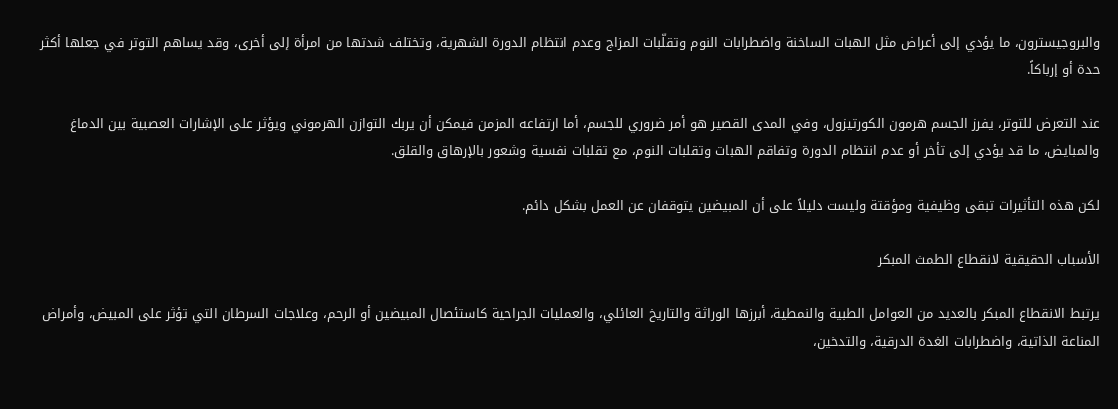والبروجيسترون، ما يؤدي إلى أعراض مثل الهبات الساخنة واضطرابات النوم وتقلّبات المزاج وعدم انتظام الدورة الشهرية، وتختلف شدتها من امرأة إلى أخرى، وقد يساهم التوتر في جعلها أكثر حدة أو إرباكاً.

عند التعرض للتوتر، يفرز الجسم هرمون الكورتيزول، وفي المدى القصير هو أمر ضروري للجسم، أما ارتفاعه المزمن فيمكن أن يربك التوازن الهرموني ويؤثر على الإشارات العصبية بين الدماغ والمبايض، ما قد يؤدي إلى تأخر أو عدم انتظام الدورة وتفاقم الهبات وتقلبات النوم، مع تقلبات نفسية وشعور بالإرهاق والقلق.

لكن هذه التأثيرات تبقى وظيفية ومؤقتة وليست دليلاً على أن المبيضين يتوقفان عن العمل بشكل دائم.

الأسباب الحقيقية لانقطاع الطمث المبكر

يرتبط الانقطاع المبكر بالعديد من العوامل الطبية والنمطية، أبرزها الوراثة والتاريخ العائلي، والعمليات الجراحية كاستئصال المبيضين أو الرحم، وعلاجات السرطان التي تؤثر على المبيض، وأمراض المناعة الذاتية، واضطرابات الغدة الدرقية، والتدخين،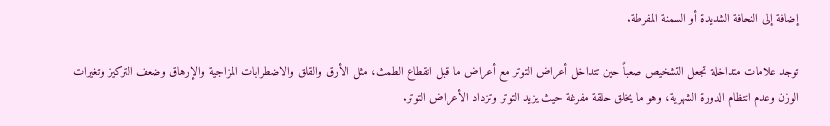إضافة إلى النحافة الشديدة أو السمنة المفرطة.

توجد علامات متداخلة تجعل التشخيص صعباً حين تتداخل أعراض التوتر مع أعراض ما قبل انقطاع الطمث، مثل الأرق والقلق والاضطرابات المزاجية والإرهاق وضعف التركيز وتغيرات الوزن وعدم انتظام الدورة الشهرية، وهو ما يخلق حلقة مفرغة حيث يزيد التوتر وتزداد الأعراض التوتر.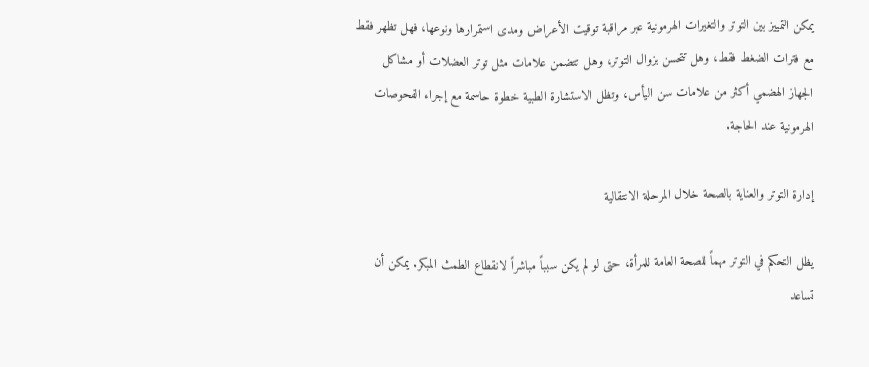يمكن التمييز بين التوتر والتغيرات الهرمونية عبر مراقبة توقيت الأعراض ومدى استمرارها ونوعها، فهل تظهر فقط مع فترات الضغط فقط، وهل تتحسن بزوال التوتر، وهل تتضمن علامات مثل توتر العضلات أو مشاكل الجهاز الهضمي أكثر من علامات سن اليأس، وتظل الاستشارة الطبية خطوة حاسمة مع إجراء الفحوصات الهرمونية عند الحاجة.

إدارة التوتر والعناية بالصحة خلال المرحلة الانتقالية

يظل التحكم في التوتر مهماً للصحة العامة للمرأة، حتى لو لم يكن سبباً مباشراً لانقطاع الطمث المبكر. يمكن أن تساعد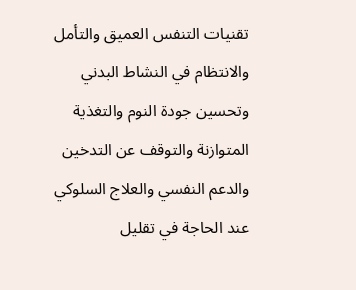تقنيات التنفس العميق والتأمل والانتظام في النشاط البدني وتحسين جودة النوم والتغذية المتوازنة والتوقف عن التدخين والدعم النفسي والعلاج السلوكي عند الحاجة في تقليل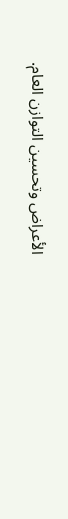الأعراض وتحسين التوازن العام.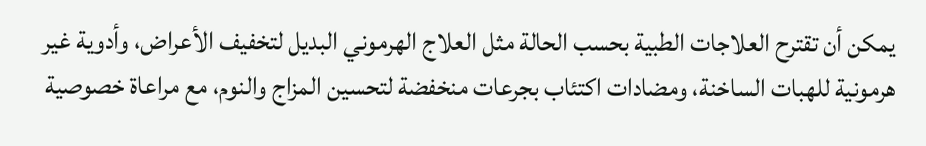يمكن أن تقترح العلاجات الطبية بحسب الحالة مثل العلاج الهرموني البديل لتخفيف الأعراض، وأدوية غير هرمونية للهبات الساخنة، ومضادات اكتئاب بجرعات منخفضة لتحسين المزاج والنوم، مع مراعاة خصوصية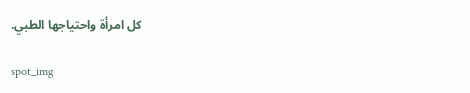كل امرأة واحتياجها الطبي.

spot_img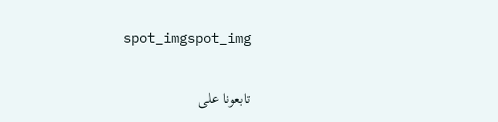spot_imgspot_img

تابعونا على